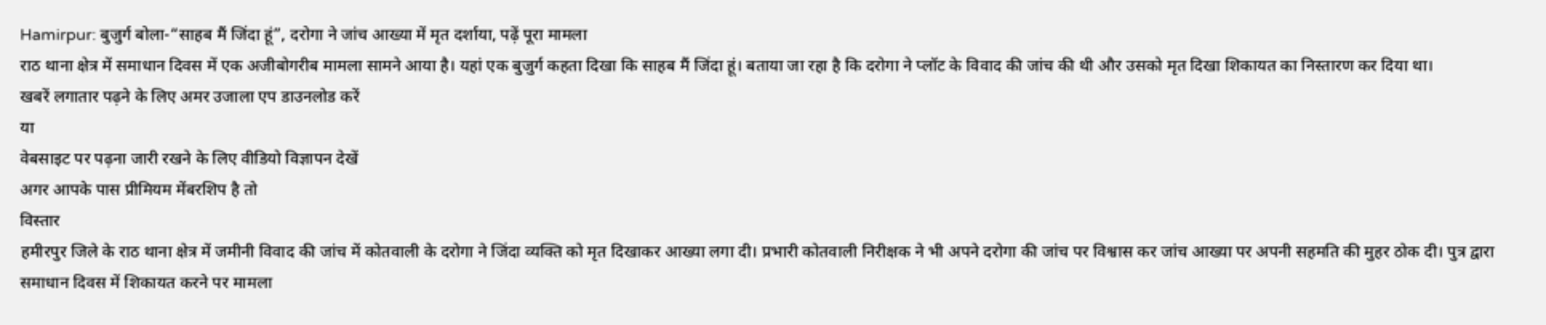Hamirpur: बुजुर्ग बोला-“साहब मैं जिंदा हूं”, दरोगा ने जांच आख्या में मृत दर्शाया, पढ़ें पूरा मामला
राठ थाना क्षेत्र में समाधान दिवस में एक अजीबोगरीब मामला सामने आया है। यहां एक बुजुर्ग कहता दिखा कि साहब मैं जिंदा हूं। बताया जा रहा है कि दरोगा ने प्लॉट के विवाद की जांच की थी और उसको मृत दिखा शिकायत का निस्तारण कर दिया था।
खबरें लगातार पढ़ने के लिए अमर उजाला एप डाउनलोड करें
या
वेबसाइट पर पढ़ना जारी रखने के लिए वीडियो विज्ञापन देखें
अगर आपके पास प्रीमियम मेंबरशिप है तो
विस्तार
हमीरपुर जिले के राठ थाना क्षेत्र में जमीनी विवाद की जांच में कोतवाली के दरोगा ने जिंदा व्यक्ति को मृत दिखाकर आख्या लगा दी। प्रभारी कोतवाली निरीक्षक ने भी अपने दरोगा की जांच पर विश्वास कर जांच आख्या पर अपनी सहमति की मुहर ठोक दी। पुत्र द्वारा समाधान दिवस में शिकायत करने पर मामला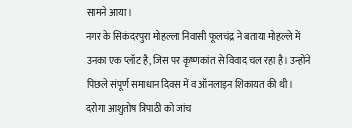सामने आया।
नगर के सिकंदरपुरा मोहल्ला निवासी फूलचंद्र ने बताया मोहल्ले में उनका एक प्लॉट है, जिस पर कृष्णकांत से विवाद चल रहा है। उन्होंने पिछले संपूर्ण समाधान दिवस में व ऑनलाइन शिकायत की थी। दरोगा आशुतोष त्रिपाठी को जांच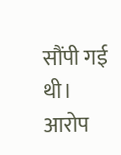सौंपी गई थी।
आरोप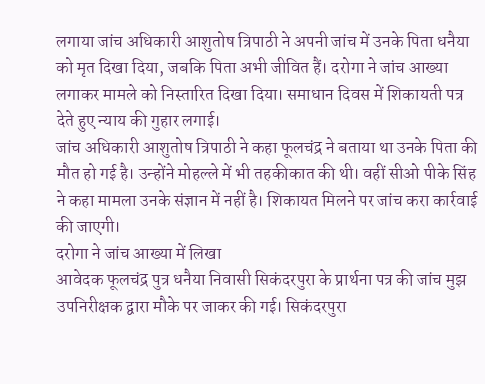लगाया जांच अधिकारी आशुतोष त्रिपाठी ने अपनी जांच में उनके पिता धनैया को मृत दिखा दिया, जबकि पिता अभी जीवित हैं। दरोगा ने जांच आख्या लगाकर मामले को निस्तारित दिखा दिया। समाधान दिवस में शिकायती पत्र देते हुए न्याय की गुहार लगाई।
जांच अधिकारी आशुतोष त्रिपाठी ने कहा फूलचंद्र ने बताया था उनके पिता की मौत हो गई है। उन्होंने मोहल्ले में भी तहकीकात की थी। वहीं सीओ पीके सिंह ने कहा मामला उनके संज्ञान में नहीं है। शिकायत मिलने पर जांच करा कार्रवाई की जाएगी।
दरोगा ने जांच आख्या में लिखा
आवेदक फूलचंद्र पुत्र धनैया निवासी सिकंदरपुरा के प्रार्थना पत्र की जांच मुझ उपनिरीक्षक द्वारा मौके पर जाकर की गई। सिकंदरपुरा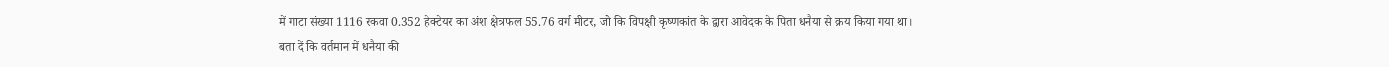में गाटा संख्या 1116 रकवा 0.352 हेक्टेयर का अंश क्षेत्रफल 55.76 वर्ग मीटर, जो कि विपक्षी कृष्णकांत के द्वारा आवेदक के पिता धनैया से क्रय किया गया था।
बता दें कि वर्तमान में धनैया की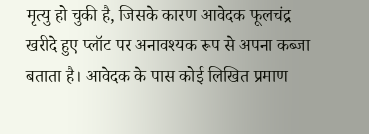मृत्यु हो चुकी है, जिसके कारण आवेदक फूलचंद्र खरीदे हुए प्लॉट पर अनावश्यक रूप से अपना कब्जा बताता है। आवेदक के पास कोई लिखित प्रमाण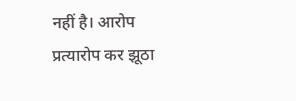नहीं है। आरोप प्रत्यारोप कर झूठा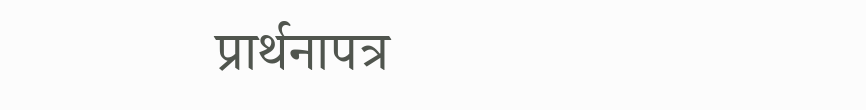प्रार्थनापत्र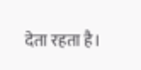देता रहता है।